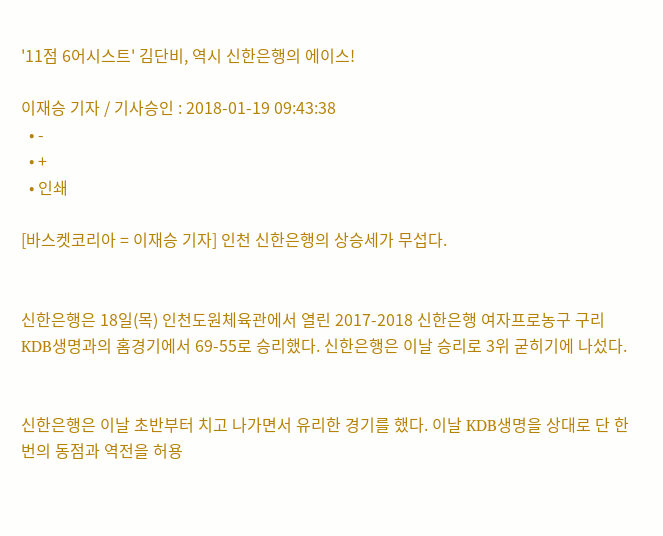'11점 6어시스트' 김단비, 역시 신한은행의 에이스!

이재승 기자 / 기사승인 : 2018-01-19 09:43:38
  • -
  • +
  • 인쇄

[바스켓코리아 = 이재승 기자] 인천 신한은행의 상승세가 무섭다.


신한은행은 18일(목) 인천도원체육관에서 열린 2017-2018 신한은행 여자프로농구 구리 KDB생명과의 홈경기에서 69-55로 승리했다. 신한은행은 이날 승리로 3위 굳히기에 나섰다.


신한은행은 이날 초반부터 치고 나가면서 유리한 경기를 했다. 이날 KDB생명을 상대로 단 한 번의 동점과 역전을 허용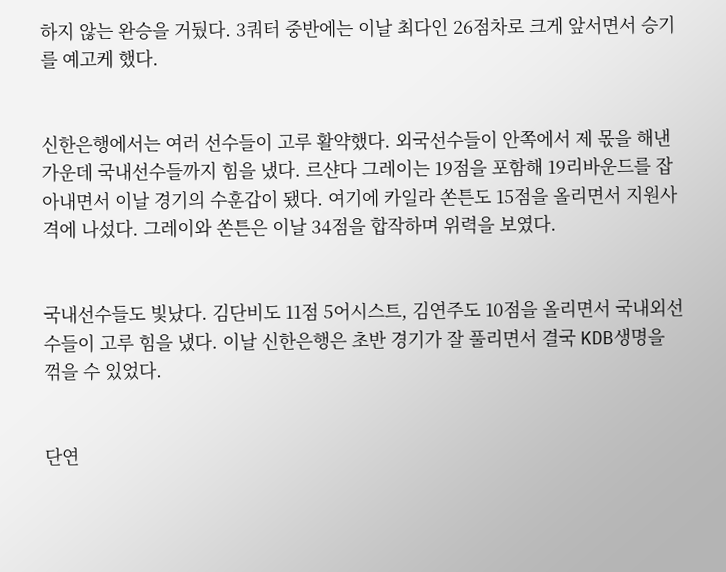하지 않는 완승을 거뒀다. 3쿼터 중반에는 이날 최다인 26점차로 크게 앞서면서 승기를 예고케 했다.


신한은행에서는 여러 선수들이 고루 활약했다. 외국선수들이 안쪽에서 제 몫을 해낸 가운데 국내선수들까지 힘을 냈다. 르샨다 그레이는 19점을 포함해 19리바운드를 잡아내면서 이날 경기의 수훈갑이 됐다. 여기에 카일라 쏜튼도 15점을 올리면서 지원사격에 나섰다. 그레이와 쏜튼은 이날 34점을 합작하며 위력을 보였다.


국내선수들도 빛났다. 김단비도 11점 5어시스트, 김연주도 10점을 올리면서 국내외선수들이 고루 힘을 냈다. 이날 신한은행은 초반 경기가 잘 풀리면서 결국 KDB생명을 꺾을 수 있었다.


단연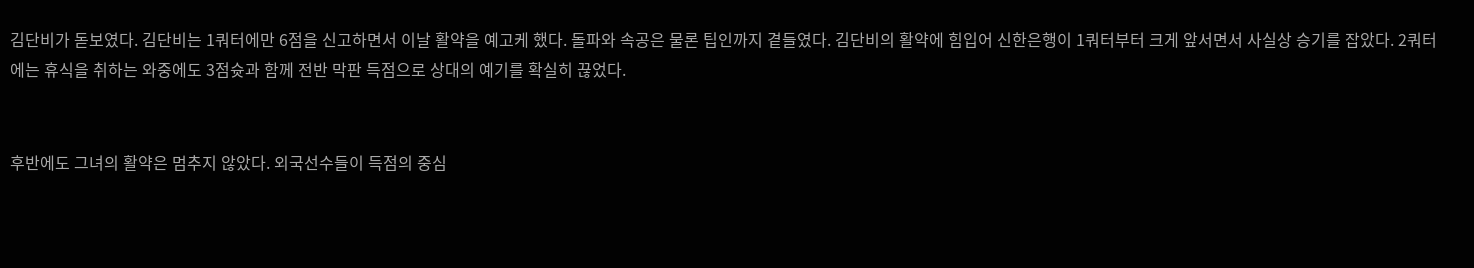김단비가 돋보였다. 김단비는 1쿼터에만 6점을 신고하면서 이날 활약을 예고케 했다. 돌파와 속공은 물론 팁인까지 곁들였다. 김단비의 활약에 힘입어 신한은행이 1쿼터부터 크게 앞서면서 사실상 승기를 잡았다. 2쿼터에는 휴식을 취하는 와중에도 3점슛과 함께 전반 막판 득점으로 상대의 예기를 확실히 끊었다.


후반에도 그녀의 활약은 멈추지 않았다. 외국선수들이 득점의 중심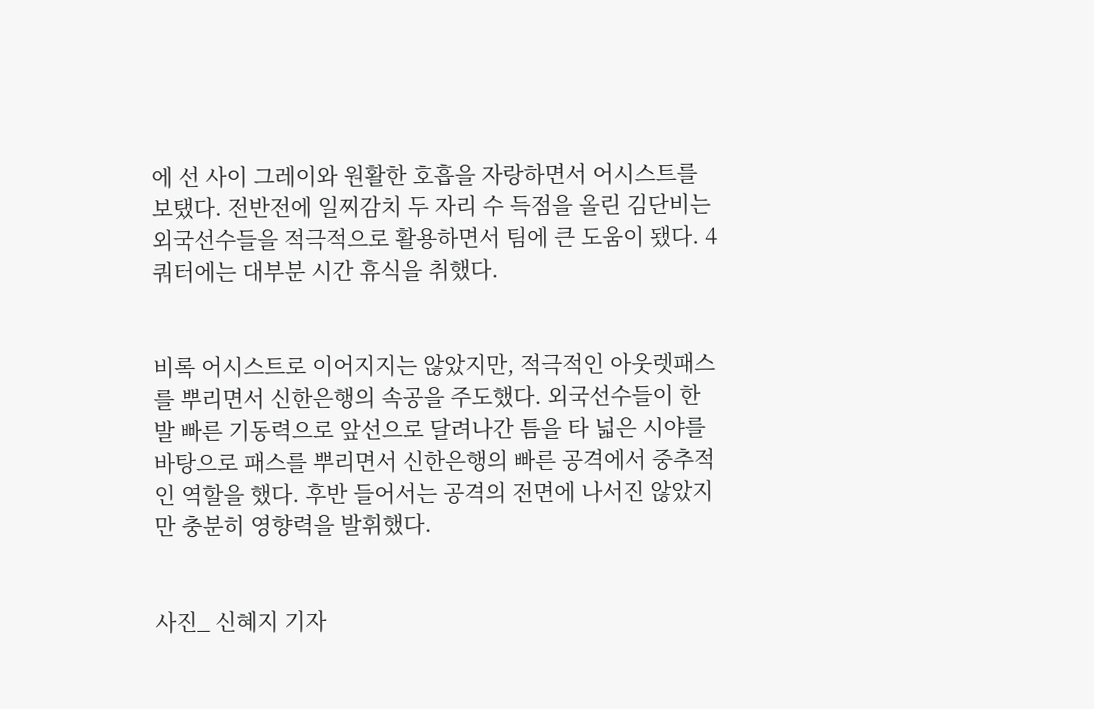에 선 사이 그레이와 원활한 호흡을 자랑하면서 어시스트를 보탰다. 전반전에 일찌감치 두 자리 수 득점을 올린 김단비는 외국선수들을 적극적으로 활용하면서 팀에 큰 도움이 됐다. 4쿼터에는 대부분 시간 휴식을 취했다.


비록 어시스트로 이어지지는 않았지만, 적극적인 아웃렛패스를 뿌리면서 신한은행의 속공을 주도했다. 외국선수들이 한 발 빠른 기동력으로 앞선으로 달려나간 틈을 타 넓은 시야를 바탕으로 패스를 뿌리면서 신한은행의 빠른 공격에서 중추적인 역할을 했다. 후반 들어서는 공격의 전면에 나서진 않았지만 충분히 영향력을 발휘했다.


사진_ 신혜지 기자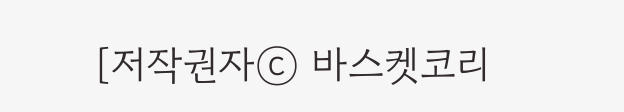[저작권자ⓒ 바스켓코리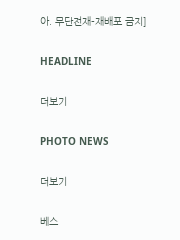아. 무단전재-재배포 금지]

HEADLINE

더보기

PHOTO NEWS

더보기

베스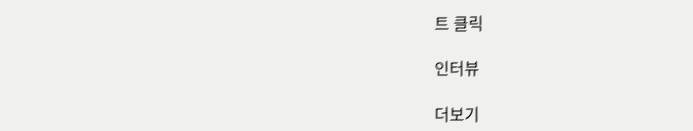트 클릭

인터뷰

더보기